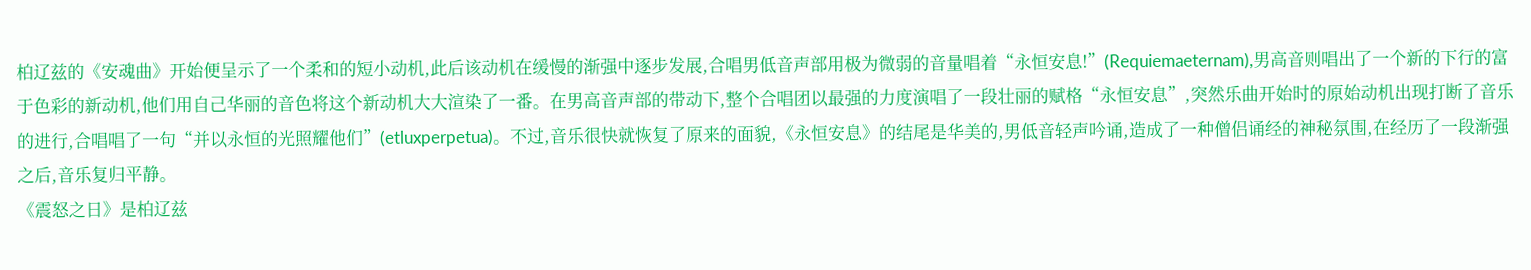柏辽兹的《安魂曲》开始便呈示了一个柔和的短小动机,此后该动机在缓慢的渐强中逐步发展,合唱男低音声部用极为微弱的音量唱着“永恒安息!”(Requiemaeternam),男高音则唱出了一个新的下行的富于色彩的新动机,他们用自己华丽的音色将这个新动机大大渲染了一番。在男高音声部的带动下,整个合唱团以最强的力度演唱了一段壮丽的赋格“永恒安息”,突然乐曲开始时的原始动机出现打断了音乐的进行,合唱唱了一句“并以永恒的光照耀他们”(etluxperpetua)。不过,音乐很快就恢复了原来的面貌,《永恒安息》的结尾是华美的,男低音轻声吟诵,造成了一种僧侣诵经的神秘氛围,在经历了一段渐强之后,音乐复归平静。
《震怒之日》是柏辽兹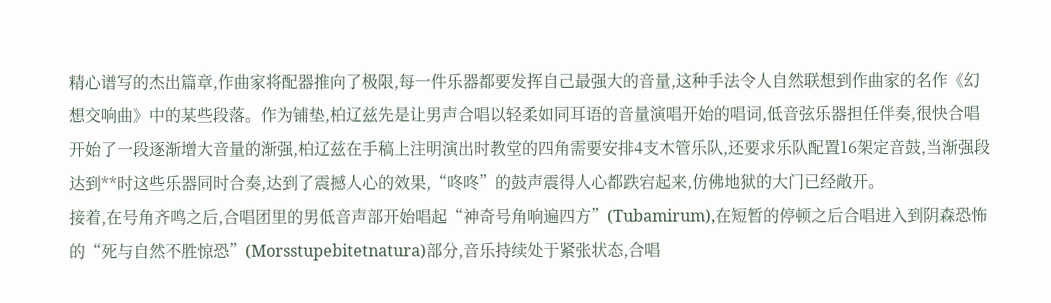精心谱写的杰出篇章,作曲家将配器推向了极限,每一件乐器都要发挥自己最强大的音量,这种手法令人自然联想到作曲家的名作《幻想交响曲》中的某些段落。作为铺垫,柏辽兹先是让男声合唱以轻柔如同耳语的音量演唱开始的唱词,低音弦乐器担任伴奏,很快合唱开始了一段逐渐增大音量的渐强,柏辽兹在手稿上注明演出时教堂的四角需要安排4支木管乐队,还要求乐队配置16架定音鼓,当渐强段达到**时这些乐器同时合奏,达到了震撼人心的效果,“咚咚”的鼓声震得人心都跌宕起来,仿佛地狱的大门已经敞开。
接着,在号角齐鸣之后,合唱团里的男低音声部开始唱起“神奇号角响遍四方”(Tubamirum),在短暂的停顿之后合唱进入到阴森恐怖的“死与自然不胜惊恐”(Morsstupebitetnatura)部分,音乐持续处于紧张状态,合唱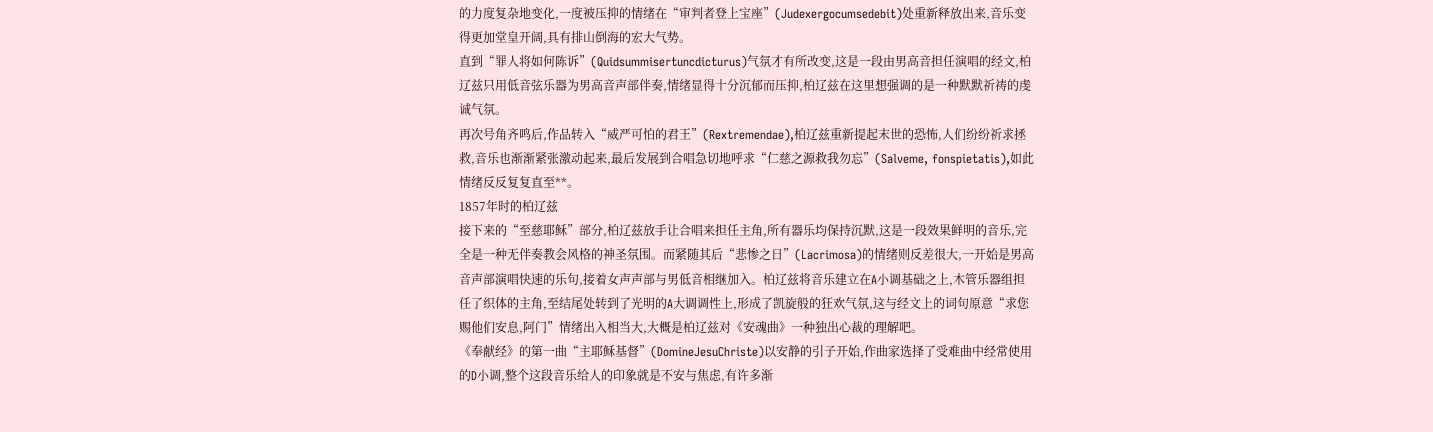的力度复杂地变化,一度被压抑的情绪在“审判者登上宝座”(Judexergocumsedebit)处重新释放出来,音乐变得更加堂皇开阔,具有排山倒海的宏大气势。
直到“罪人将如何陈诉”(Quidsummisertuncdicturus)气氛才有所改变,这是一段由男高音担任演唱的经文,柏辽兹只用低音弦乐器为男高音声部伴奏,情绪显得十分沉郁而压抑,柏辽兹在这里想强调的是一种默默祈祷的虔诚气氛。
再次号角齐鸣后,作品转入“威严可怕的君王”(Rextremendae),柏辽兹重新提起末世的恐怖,人们纷纷祈求拯救,音乐也渐渐紧张激动起来,最后发展到合唱急切地呼求“仁慈之源救我勿忘”(Salveme, fonspietatis),如此情绪反反复复直至**。
1857年时的柏辽兹
接下来的“至慈耶稣”部分,柏辽兹放手让合唱来担任主角,所有器乐均保持沉默,这是一段效果鲜明的音乐,完全是一种无伴奏教会风格的神圣氛围。而紧随其后“悲惨之日”(Lacrimosa)的情绪则反差很大,一开始是男高音声部演唱快速的乐句,接着女声声部与男低音相继加入。柏辽兹将音乐建立在A小调基础之上,木管乐器组担任了织体的主角,至结尾处转到了光明的A大调调性上,形成了凯旋般的狂欢气氛,这与经文上的词句原意“求您赐他们安息,阿门”情绪出入相当大,大概是柏辽兹对《安魂曲》一种独出心裁的理解吧。
《奉献经》的第一曲“主耶稣基督”(DomineJesuChriste)以安静的引子开始,作曲家选择了受难曲中经常使用的D小调,整个这段音乐给人的印象就是不安与焦虑,有许多渐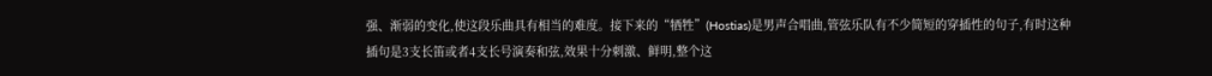强、渐弱的变化,使这段乐曲具有相当的难度。接下来的“牺牲”(Hostias)是男声合唱曲,管弦乐队有不少简短的穿插性的句子,有时这种插句是3支长笛或者4支长号演奏和弦,效果十分刺激、鲜明,整个这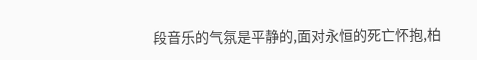段音乐的气氛是平静的,面对永恒的死亡怀抱,柏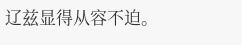辽兹显得从容不迫。